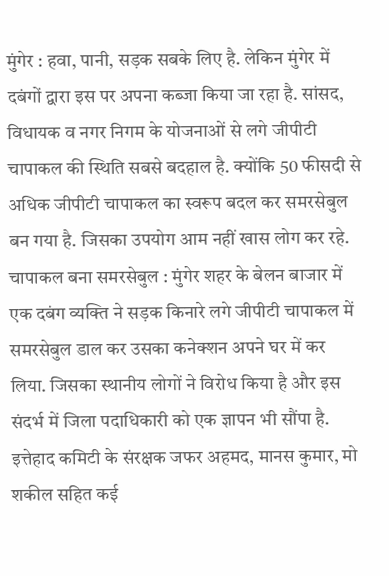मुंगेर : हवा, पानी, सड़क सबके लिए है. लेकिन मुंगेर में दबंगों द्वारा इस पर अपना कब्जा किया जा रहा है. सांसद, विधायक व नगर निगम के योजनाओं से लगे जीपीटी चापाकल की स्थिति सबसे बदहाल है. क्योंकि 50 फीसदी से अधिक जीपीटी चापाकल का स्वरूप बदल कर समरसेबुल बन गया है. जिसका उपयोग आम नहीं खास लोग कर रहे.
चापाकल बना समरसेबुल : मुंगेर शहर के बेलन बाजार में एक दबंग व्यक्ति ने सड़क किनारे लगे जीपीटी चापाकल में समरसेबुल डाल कर उसका कनेक्शन अपने घर में कर लिया. जिसका स्थानीय लोगों ने विरोध किया है और इस संदर्भ में जिला पदाधिकारी को एक ज्ञापन भी सौंपा है. इत्तेहाद कमिटी के संरक्षक जफर अहमद, मानस कुमार, मो शकील सहित कई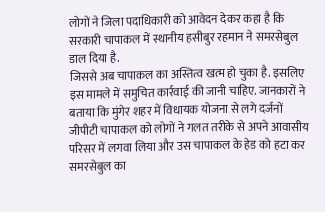लोगों ने जिला पदाधिकारी को आवेदन देकर कहा है कि सरकारी चापाकल में स्थानीय हसीबुर रहमान ने समरसेबुल डाल दिया है.
जिससे अब चापाकल का अस्तित्व खत्म हो चुका है. इसलिए इस मामले में समुचित कार्रवाई की जानी चाहिए. जानकारों ने बताया कि मुंगेर शहर में विधायक योजना से लगे दर्जनों जीपीटी चापाकल को लोगों ने गलत तरीके से अपने आवासीय परिसर में लगवा लिया और उस चापाकल के हेड को हटा कर समरसेबुल का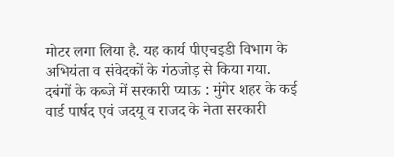मोटर लगा लिया है. यह कार्य पीएचइडी विभाग के अभियंता व संवेदकों के गंठजोड़ से किया गया.
दबंगों के कब्जे में सरकारी प्याऊ : मुंगेर शहर के कई वार्ड पार्षद एवं जदयू व राजद के नेता सरकारी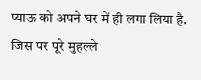प्याऊ को अपने घर में ही लगा लिया है. जिस पर पूरे मुहल्ले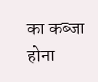का कब्जा होना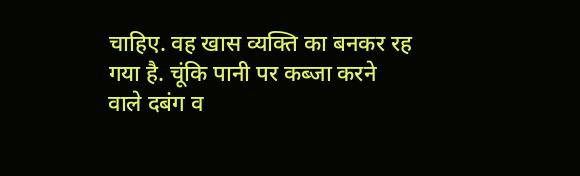चाहिए. वह खास व्यक्ति का बनकर रह गया है. चूंकि पानी पर कब्जा करने वाले दबंग व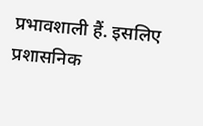प्रभावशाली हैं. इसलिए प्रशासनिक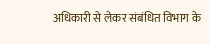अधिकारी से लेकर संबंधित विभाग के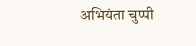अभियंता चुप्पी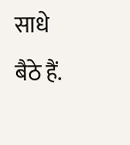साधे बैठे हैं.